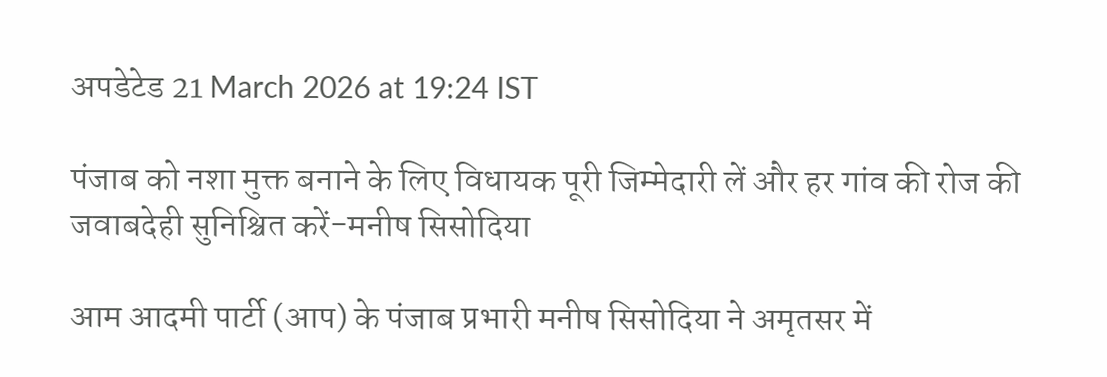अपडेटेड 21 March 2026 at 19:24 IST

पंजाब को नशा मुक्त बनाने के लिए विधायक पूरी जिम्मेदारी लें और हर गांव की रोज की जवाबदेही सुनिश्चित करें-मनीष सिसोदिया

आम आदमी पार्टी (आप) के पंजाब प्रभारी मनीष सिसोदिया ने अमृतसर में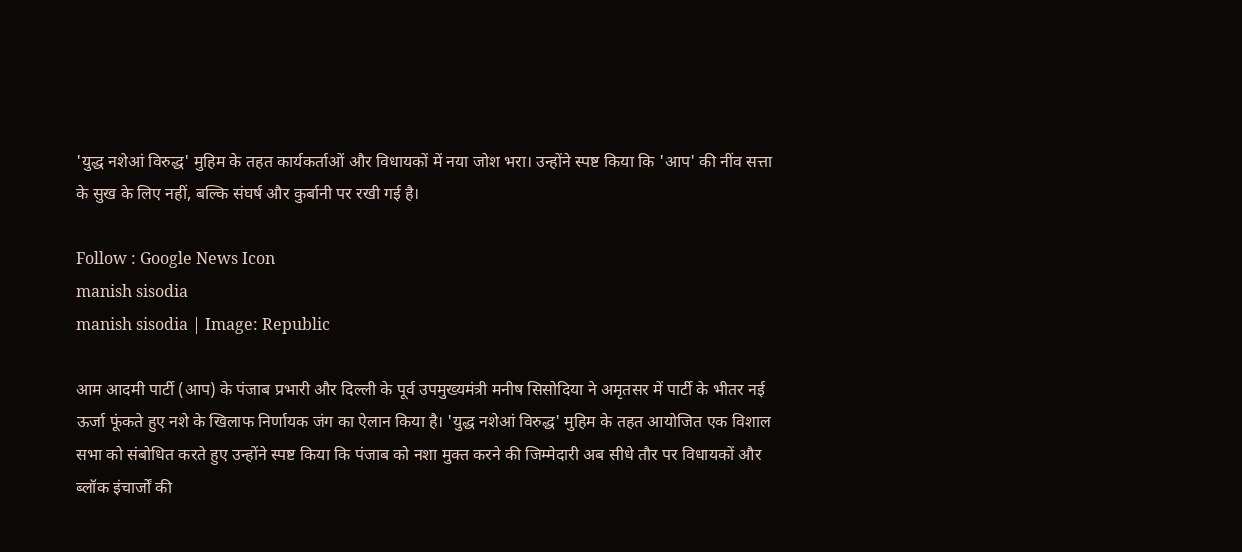'युद्ध नशेआं विरुद्ध' मुहिम के तहत कार्यकर्ताओं और विधायकों में नया जोश भरा। उन्होंने स्पष्ट किया कि 'आप' की नींव सत्ता के सुख के लिए नहीं, बल्कि संघर्ष और कुर्बानी पर रखी गई है।

Follow : Google News Icon
manish sisodia
manish sisodia | Image: Republic

आम आदमी पार्टी (आप) के पंजाब प्रभारी और दिल्ली के पूर्व उपमुख्यमंत्री मनीष सिसोदिया ने अमृतसर में पार्टी के भीतर नई ऊर्जा फूंकते हुए नशे के खिलाफ निर्णायक जंग का ऐलान किया है। 'युद्ध नशेआं विरुद्ध' मुहिम के तहत आयोजित एक विशाल सभा को संबोधित करते हुए उन्होंने स्पष्ट किया कि पंजाब को नशा मुक्त करने की जिम्मेदारी अब सीधे तौर पर विधायकों और ब्लॉक इंचार्जों की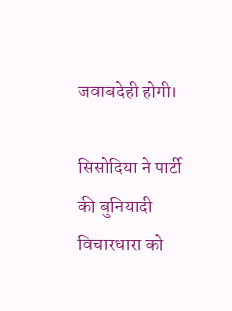जवाबदेही होगी।

सिसोदिया ने पार्टी की बुनियादी विचारधारा को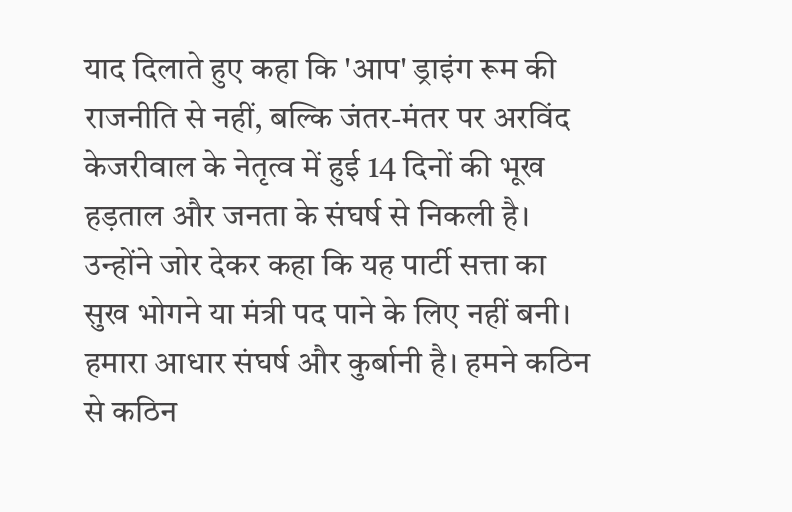याद दिलाते हुए कहा कि 'आप' ड्राइंग रूम की राजनीति से नहीं, बल्कि जंतर-मंतर पर अरविंद केजरीवाल के नेतृत्व में हुई 14 दिनों की भूख हड़ताल और जनता के संघर्ष से निकली है। उन्होंने जोर देकर कहा कि यह पार्टी सत्ता का सुख भोगने या मंत्री पद पाने के लिए नहीं बनी। हमारा आधार संघर्ष और कुर्बानी है। हमने कठिन से कठिन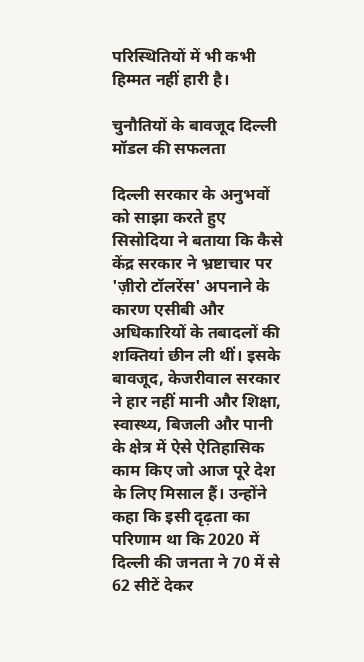परिस्थितियों में भी कभी हिम्मत नहीं हारी है।

चुनौतियों के बावजूद दिल्ली मॉडल की सफलता

दिल्ली सरकार के अनुभवों को साझा करते हुए सिसोदिया ने बताया कि कैसे केंद्र सरकार ने भ्रष्टाचार पर 'ज़ीरो टॉलरेंस' अपनाने के कारण एसीबी और अधिकारियों के तबादलों की शक्तियां छीन ली थीं। इसके बावजूद, केजरीवाल सरकार ने हार नहीं मानी और शिक्षा, स्वास्थ्य, बिजली और पानी के क्षेत्र में ऐसे ऐतिहासिक काम किए जो आज पूरे देश के लिए मिसाल हैं। उन्होंने कहा कि इसी दृढ़ता का परिणाम था कि 2020 में दिल्ली की जनता ने 70 में से 62 सीटें देकर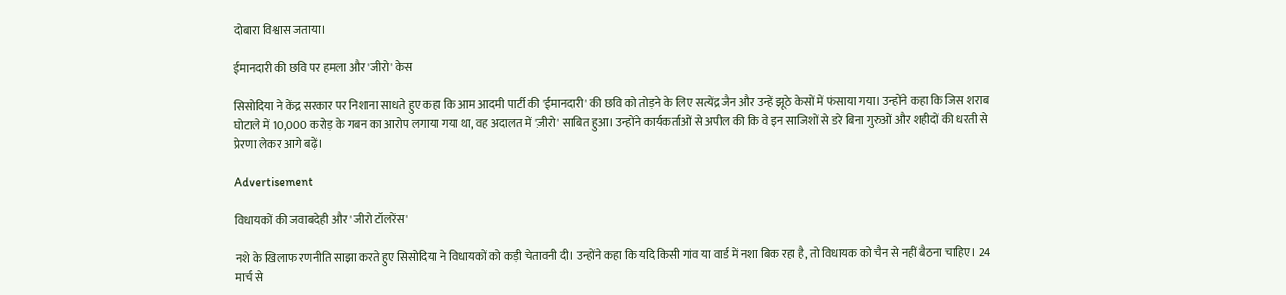दोबारा विश्वास जताया।

ईमानदारी की छवि पर हमला और 'जीरो' केस

सिसोदिया ने केंद्र सरकार पर निशाना साधते हुए कहा कि आम आदमी पार्टी की 'ईमानदारी' की छवि को तोड़ने के लिए सत्येंद्र जैन और उन्हें झूठे केसों में फंसाया गया। उन्होंने कहा कि जिस शराब घोटाले में 10,000 करोड़ के गबन का आरोप लगाया गया था, वह अदालत में 'ज़ीरो' साबित हुआ। उन्होंने कार्यकर्ताओं से अपील की कि वे इन साजिशों से डरे बिना गुरुओं और शहीदों की धरती से प्रेरणा लेकर आगे बढ़ें।

Advertisement

विधायकों की जवाबदेही और 'जीरो टॉलरेंस'

नशे के खिलाफ रणनीति साझा करते हुए सिसोदिया ने विधायकों को कड़ी चेतावनी दी। उन्होंने कहा कि यदि किसी गांव या वार्ड में नशा बिक रहा है, तो विधायक को चैन से नहीं बैठना चाहिए। 24 मार्च से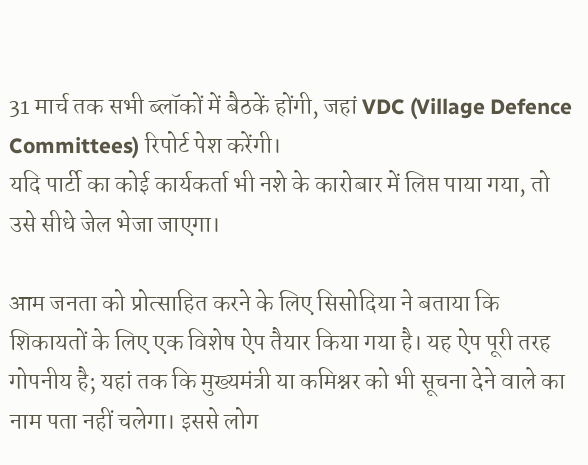31 मार्च तक सभी ब्लॉकों में बैठकें होंगी, जहां VDC (Village Defence Committees) रिपोर्ट पेश करेंगी।
यदि पार्टी का कोई कार्यकर्ता भी नशे के कारोबार में लिप्त पाया गया, तो उसे सीधे जेल भेजा जाएगा।

आम जनता को प्रोत्साहित करने के लिए सिसोदिया ने बताया कि शिकायतों के लिए एक विशेष ऐप तैयार किया गया है। यह ऐप पूरी तरह गोपनीय है; यहां तक कि मुख्यमंत्री या कमिश्नर को भी सूचना देने वाले का नाम पता नहीं चलेगा। इससे लोग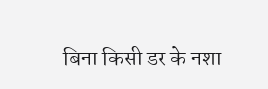बिना किसी डर के नशा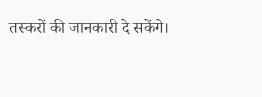तस्करों की जानकारी दे सकेंगे।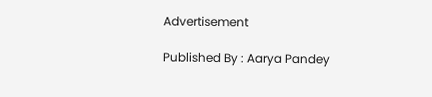Advertisement

Published By : Aarya Pandey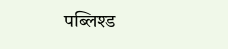पब्लिश्ड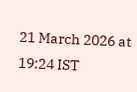21 March 2026 at 19:24 IST